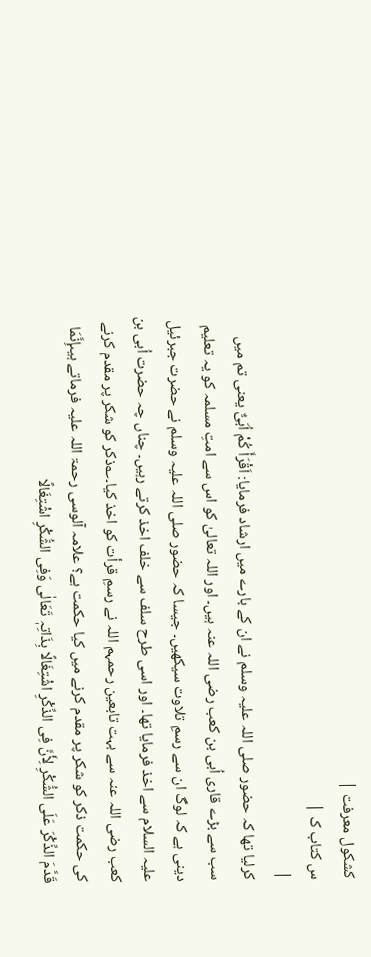کشکول معرفت |
س کتاب ک |
|
کرلیا تھا کہ حضور صلی اللہ علیہ وسلم نے ان کے بارے میں ارشاد فرمایا: اَقْرَأَ کُمْ اُبَیٌّ یعنی تم میں سب سے بڑے قاری اُبی بن کعب رضی اللہ عنہ ہیں۔ اور اللہ تعالیٰ کو اس سے امتِ مسلمہ کو یہ تعلیم دینی ہے کہ لوگ ان سے رسمِ تلاوت سیکھیں۔ جیسا کہ حضور صلی اللہ علیہ وسلم نے حضرت جبرئیل علیہ السلام سے اخذ فرمایا تھا۔ اور اسی طرح سلف سے خلف اخذ کرتے رہیں۔ چناں چہ حضرت اُبی بن کعب رضی اللہ عنہ سے بہت تابعین رحمہم اللہ نے رسمِ قرأت کو اخذ کیا۔؎ذکر کو شکر پر مقدم کرنے کی حکمت ذکر کو شکر پر مقدم کرنے میں کیا حکمت ہے؟ علامہ آلوسی رحمۃ اللہ علیہ فرماتے ہیںإِنَّمَا قَدَّمَ الذِّکْرَ عَلَی الشُّکْرِ لِأَنَّ فِی الذِّکْرِ اشْتِغَالًا بِذَاتِہٖ تَعَالٰی وَفِی الشُّکْرِ اشْتِغَالًا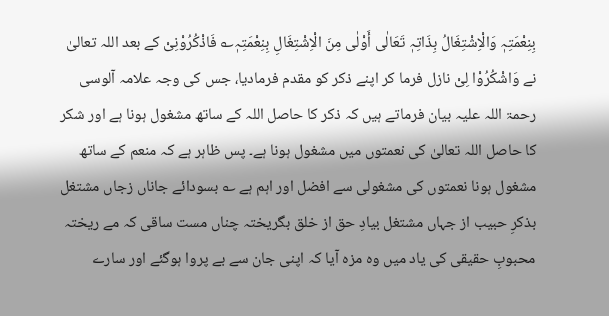بِنِعْمَتِہٖ وَالْاِشْتِغَالُ بِذَاتِہٖ تَعَالٰی أَوْلٰی مِنَ الْاِشْتِغَالِ بِنِعْمَتِہٖ؎ فَاذْکُرُوْنِیْ کے بعد اللہ تعالیٰ نے وَاشْکُرُوْا لِیْ نازل فرما کر اپنے ذکر کو مقدم فرمادیا، جس کی وجہ علامہ آلوسی رحمۃ اللہ علیہ بیان فرماتے ہیں کہ ذکر کا حاصل اللہ کے ساتھ مشغول ہونا ہے اور شکر کا حاصل اللہ تعالیٰ کی نعمتوں میں مشغول ہونا ہے۔ پس ظاہر ہے کہ منعم کے ساتھ مشغول ہونا نعمتوں کی مشغولی سے افضل اور اہم ہے ؎ بسودائے جاناں زجاں مشتغل بذکرِ حبیب از جہاں مشتغل بیادِ حق از خلق بگریختہ چناں مست ساقی کہ مے ریختہ محبوبِ حقیقی کی یاد میں وہ مزہ آیا کہ اپنی جان سے بے پروا ہوگئے اور سارے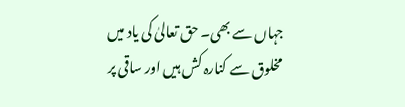جہاں سے بھی۔ حق تعالیٰ کی یاد میں مخلوق سے کنارہ کش ہیں اور ساقی پر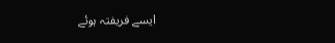ایسے فریفتہ ہوئے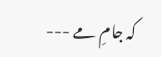کہ جامِ مے ---